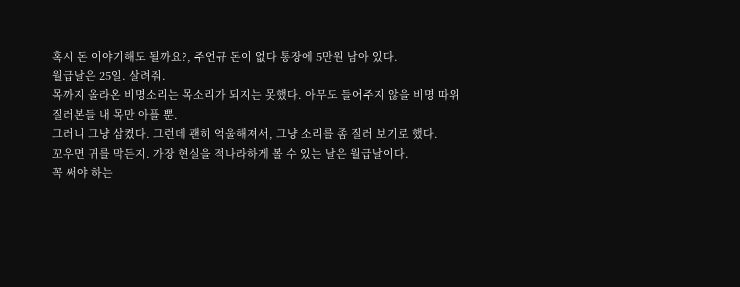혹시 돈 이야기해도 될까요?, 주언규 돈이 없다 통장에 5만원 남아 있다.
월급날은 25일. 살려줘.
목까지 올라온 비명소리는 목소리가 되지는 못했다. 아무도 들어주지 않을 비명 따위 질러본들 내 목만 아플 뿐.
그러니 그냥 삼켰다. 그런데 괜히 억울해져서, 그냥 소리를 좀 질러 보기로 했다.
꼬우면 귀를 막든지. 가장 현실을 적나라하게 볼 수 있는 날은 월급날이다.
꼭 써야 하는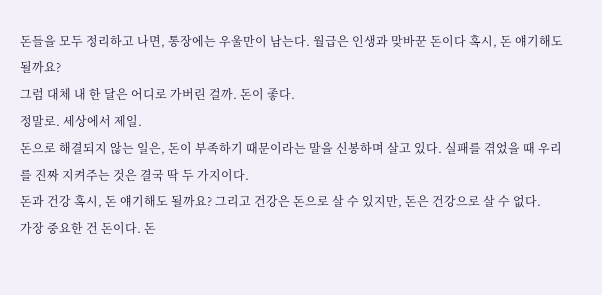돈들을 모두 정리하고 나면, 통장에는 우울만이 남는다. 월급은 인생과 맞바꾼 돈이다 혹시, 돈 얘기해도 될까요?
그럼 대체 내 한 달은 어디로 가버린 걸까. 돈이 좋다.
정말로. 세상에서 제일.
돈으로 해결되지 않는 일은, 돈이 부족하기 때문이라는 말을 신봉하며 살고 있다. 실패를 겪었을 때 우리를 진짜 지켜주는 것은 결국 딱 두 가지이다.
돈과 건강 혹시, 돈 얘기해도 될까요? 그리고 건강은 돈으로 살 수 있지만, 돈은 건강으로 살 수 없다.
가장 중요한 건 돈이다. 돈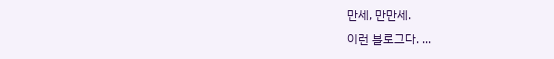만세, 만만세.
이런 블로그다. ...